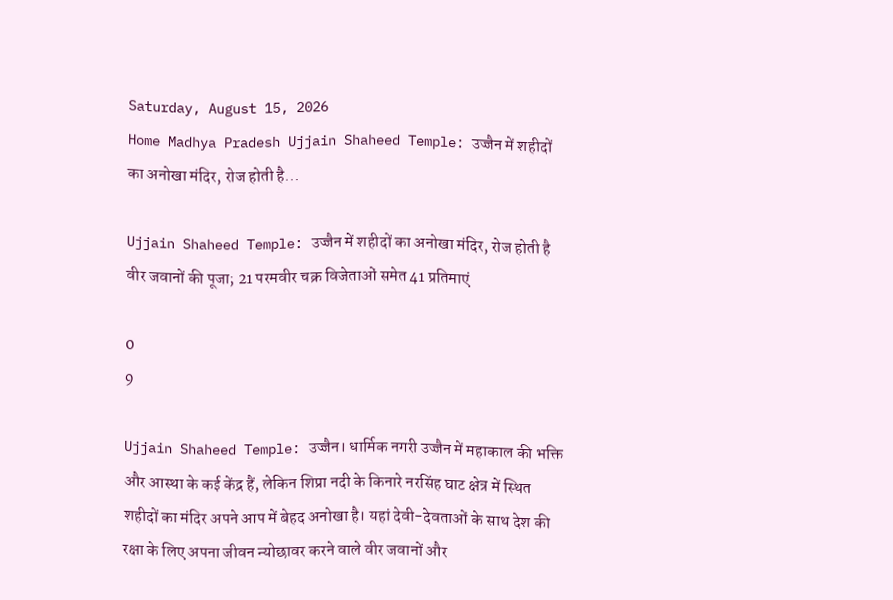Saturday, August 15, 2026
Home Madhya Pradesh Ujjain Shaheed Temple: उज्जैन में शहीदों का अनोखा मंदिर, रोज होती है...

Ujjain Shaheed Temple: उज्जैन में शहीदों का अनोखा मंदिर, रोज होती है वीर जवानों की पूजा; 21 परमवीर चक्र विजेताओं समेत 41 प्रतिमाएं

0
9

Ujjain Shaheed Temple: उज्जैन। धार्मिक नगरी उज्जैन में महाकाल की भक्ति और आस्था के कई केंद्र हैं, लेकिन शिप्रा नदी के किनारे नरसिंह घाट क्षेत्र में स्थित शहीदों का मंदिर अपने आप में बेहद अनोखा है। यहां देवी-देवताओं के साथ देश की रक्षा के लिए अपना जीवन न्योछावर करने वाले वीर जवानों और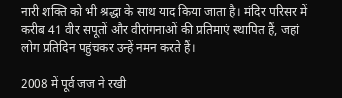नारी शक्ति को भी श्रद्धा के साथ याद किया जाता है। मंदिर परिसर में करीब 41 वीर सपूतों और वीरांगनाओं की प्रतिमाएं स्थापित हैं, जहां लोग प्रतिदिन पहुंचकर उन्हें नमन करते हैं।

2008 में पूर्व जज ने रखी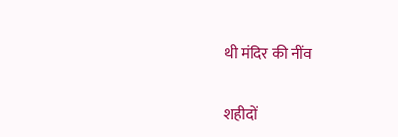थी मंदिर की नींव

शहीदों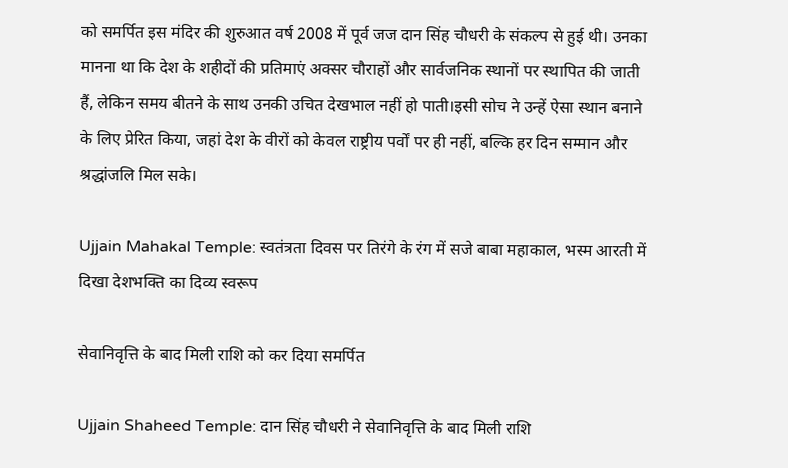को समर्पित इस मंदिर की शुरुआत वर्ष 2008 में पूर्व जज दान सिंह चौधरी के संकल्प से हुई थी। उनका मानना था कि देश के शहीदों की प्रतिमाएं अक्सर चौराहों और सार्वजनिक स्थानों पर स्थापित की जाती हैं, लेकिन समय बीतने के साथ उनकी उचित देखभाल नहीं हो पाती।इसी सोच ने उन्हें ऐसा स्थान बनाने के लिए प्रेरित किया, जहां देश के वीरों को केवल राष्ट्रीय पर्वों पर ही नहीं, बल्कि हर दिन सम्मान और श्रद्धांजलि मिल सके।

Ujjain Mahakal Temple: स्वतंत्रता दिवस पर तिरंगे के रंग में सजे बाबा महाकाल, भस्म आरती में दिखा देशभक्ति का दिव्य स्वरूप

सेवानिवृत्ति के बाद मिली राशि को कर दिया समर्पित

Ujjain Shaheed Temple: दान सिंह चौधरी ने सेवानिवृत्ति के बाद मिली राशि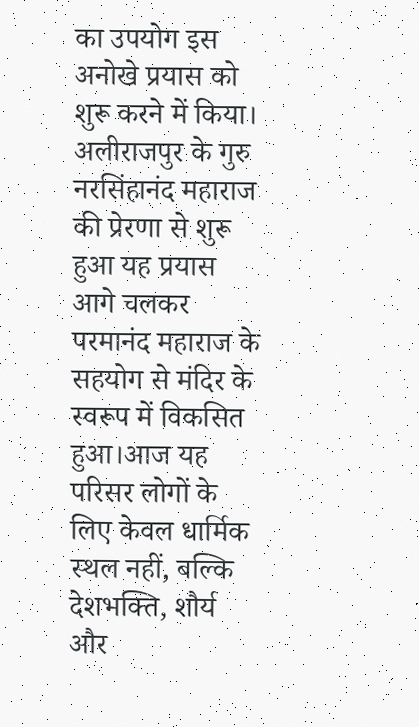का उपयोग इस अनोखे प्रयास को शुरू करने में किया। अलीराजपुर के गुरु नरसिंहानंद महाराज की प्रेरणा से शुरू हुआ यह प्रयास आगे चलकर परमानंद महाराज के सहयोग से मंदिर के स्वरूप में विकसित हुआ।आज यह परिसर लोगों के लिए केवल धार्मिक स्थल नहीं, बल्कि देशभक्ति, शौर्य और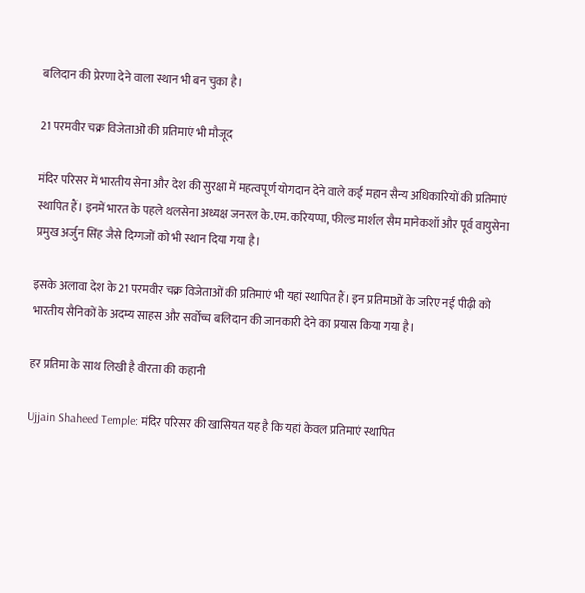बलिदान की प्रेरणा देने वाला स्थान भी बन चुका है।

21 परमवीर चक्र विजेताओं की प्रतिमाएं भी मौजूद

मंदिर परिसर में भारतीय सेना और देश की सुरक्षा में महत्वपूर्ण योगदान देने वाले कई महान सैन्य अधिकारियों की प्रतिमाएं स्थापित हैं। इनमें भारत के पहले थलसेना अध्यक्ष जनरल के.एम. करियप्पा, फील्ड मार्शल सैम मानेकशॉ और पूर्व वायुसेना प्रमुख अर्जुन सिंह जैसे दिग्गजों को भी स्थान दिया गया है।

इसके अलावा देश के 21 परमवीर चक्र विजेताओं की प्रतिमाएं भी यहां स्थापित हैं। इन प्रतिमाओं के जरिए नई पीढ़ी को भारतीय सैनिकों के अदम्य साहस और सर्वोच्च बलिदान की जानकारी देने का प्रयास किया गया है।

हर प्रतिमा के साथ लिखी है वीरता की कहानी

Ujjain Shaheed Temple: मंदिर परिसर की खासियत यह है कि यहां केवल प्रतिमाएं स्थापित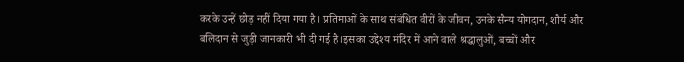करके उन्हें छोड़ नहीं दिया गया है। प्रतिमाओं के साथ संबंधित वीरों के जीवन, उनके सैन्य योगदान, शौर्य और बलिदान से जुड़ी जानकारी भी दी गई है।इसका उद्देश्य मंदिर में आने वाले श्रद्धालुओं, बच्चों और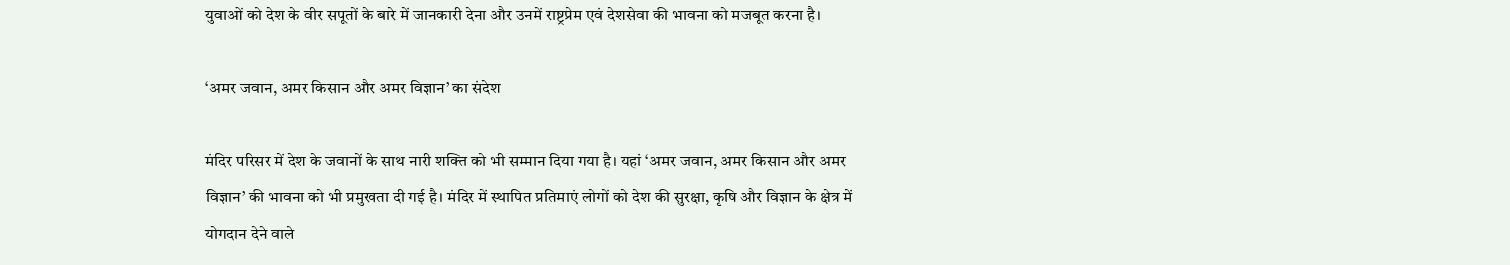युवाओं को देश के वीर सपूतों के बारे में जानकारी देना और उनमें राष्ट्रप्रेम एवं देशसेवा की भावना को मजबूत करना है।

‘अमर जवान, अमर किसान और अमर विज्ञान’ का संदेश

मंदिर परिसर में देश के जवानों के साथ नारी शक्ति को भी सम्मान दिया गया है। यहां ‘अमर जवान, अमर किसान और अमर विज्ञान’ की भावना को भी प्रमुखता दी गई है। मंदिर में स्थापित प्रतिमाएं लोगों को देश की सुरक्षा, कृषि और विज्ञान के क्षेत्र में योगदान देने वाले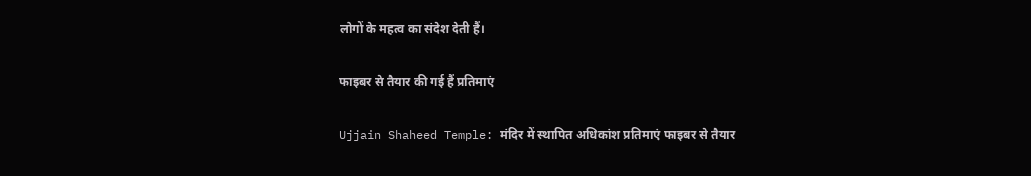लोगों के महत्व का संदेश देती हैं।

फाइबर से तैयार की गई हैं प्रतिमाएं

Ujjain Shaheed Temple: मंदिर में स्थापित अधिकांश प्रतिमाएं फाइबर से तैयार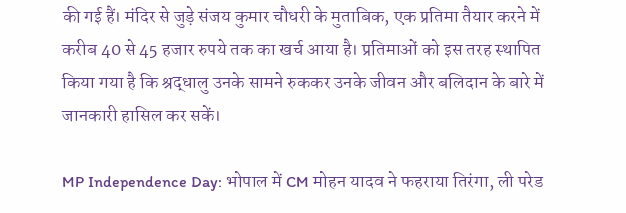की गई हैं। मंदिर से जुड़े संजय कुमार चौधरी के मुताबिक, एक प्रतिमा तैयार करने में करीब 40 से 45 हजार रुपये तक का खर्च आया है। प्रतिमाओं को इस तरह स्थापित किया गया है कि श्रद्धालु उनके सामने रुककर उनके जीवन और बलिदान के बारे में जानकारी हासिल कर सकें।

MP Independence Day: भोपाल में CM मोहन यादव ने फहराया तिरंगा, ली परेड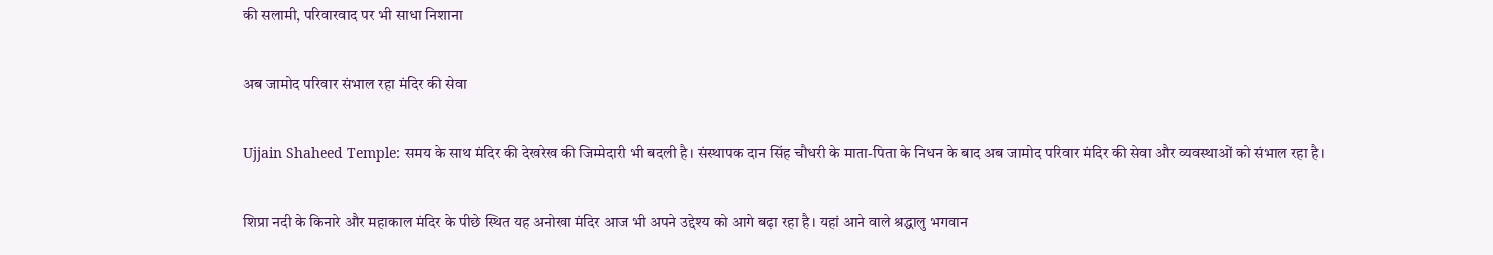की सलामी, परिवारवाद पर भी साधा निशाना

अब जामोद परिवार संभाल रहा मंदिर की सेवा

Ujjain Shaheed Temple: समय के साथ मंदिर की देखरेख की जिम्मेदारी भी बदली है। संस्थापक दान सिंह चौधरी के माता-पिता के निधन के बाद अब जामोद परिवार मंदिर की सेवा और व्यवस्थाओं को संभाल रहा है।

शिप्रा नदी के किनारे और महाकाल मंदिर के पीछे स्थित यह अनोखा मंदिर आज भी अपने उद्देश्य को आगे बढ़ा रहा है। यहां आने वाले श्रद्धालु भगवान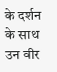के दर्शन के साथ उन वीर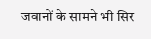जवानों के सामने भी सिर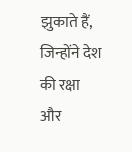झुकाते हैं, जिन्होंने देश की रक्षा और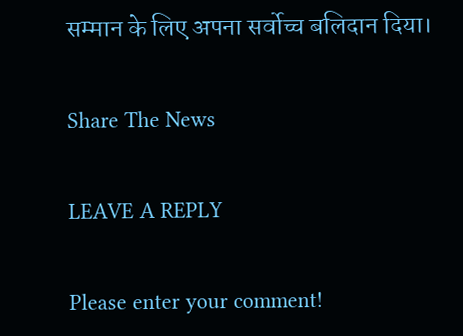सम्मान के लिए अपना सर्वोच्च बलिदान दिया।

Share The News

LEAVE A REPLY

Please enter your comment!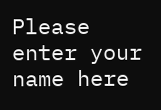Please enter your name here